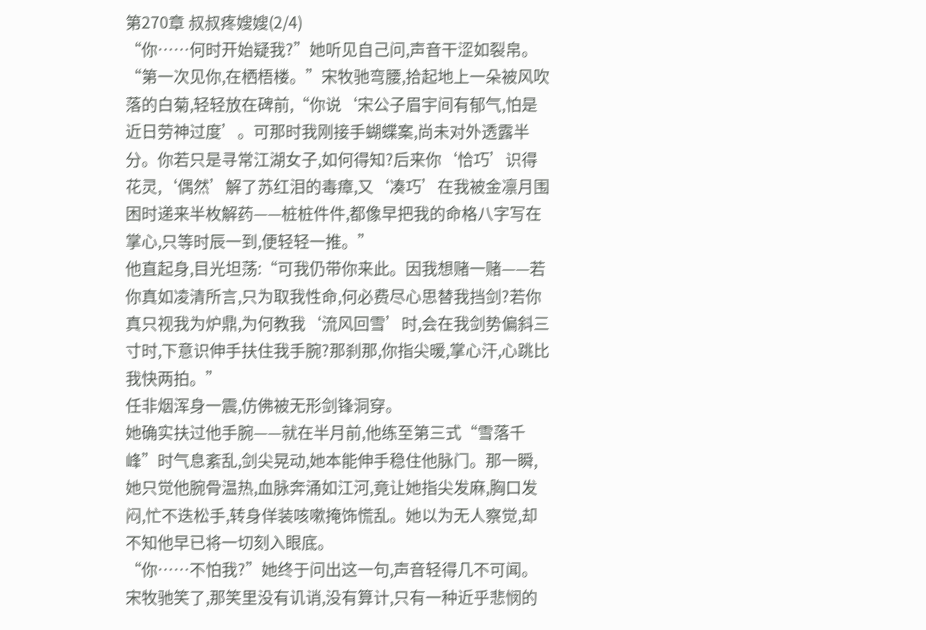第270章 叔叔疼嫂嫂(2/4)
“你……何时开始疑我?”她听见自己问,声音干涩如裂帛。“第一次见你,在栖梧楼。”宋牧驰弯腰,拾起地上一朵被风吹落的白菊,轻轻放在碑前,“你说‘宋公子眉宇间有郁气,怕是近日劳神过度’。可那时我刚接手蝴蝶案,尚未对外透露半分。你若只是寻常江湖女子,如何得知?后来你‘恰巧’识得花灵,‘偶然’解了苏红泪的毒瘴,又‘凑巧’在我被金凛月围困时递来半枚解药——桩桩件件,都像早把我的命格八字写在掌心,只等时辰一到,便轻轻一推。”
他直起身,目光坦荡:“可我仍带你来此。因我想赌一赌——若你真如凌清所言,只为取我性命,何必费尽心思替我挡剑?若你真只视我为炉鼎,为何教我‘流风回雪’时,会在我剑势偏斜三寸时,下意识伸手扶住我手腕?那刹那,你指尖暖,掌心汗,心跳比我快两拍。”
任非烟浑身一震,仿佛被无形剑锋洞穿。
她确实扶过他手腕——就在半月前,他练至第三式“雪落千峰”时气息紊乱,剑尖晃动,她本能伸手稳住他脉门。那一瞬,她只觉他腕骨温热,血脉奔涌如江河,竟让她指尖发麻,胸口发闷,忙不迭松手,转身佯装咳嗽掩饰慌乱。她以为无人察觉,却不知他早已将一切刻入眼底。
“你……不怕我?”她终于问出这一句,声音轻得几不可闻。
宋牧驰笑了,那笑里没有讥诮,没有算计,只有一种近乎悲悯的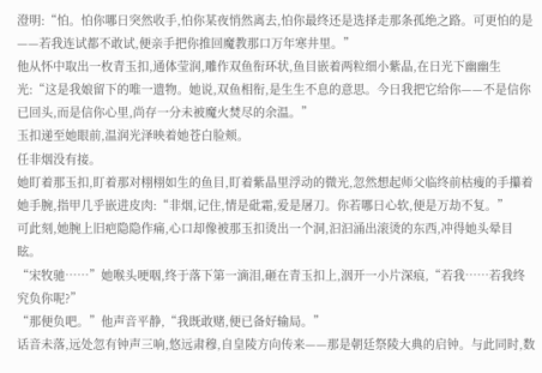澄明:“怕。怕你哪日突然收手,怕你某夜悄然离去,怕你最终还是选择走那条孤绝之路。可更怕的是——若我连试都不敢试,便亲手把你推回魔教那口万年寒井里。”
他从怀中取出一枚青玉扣,通体莹润,雕作双鱼衔环状,鱼目嵌着两粒细小紫晶,在日光下幽幽生光:“这是我娘留下的唯一遗物。她说,双鱼相衔,是生生不息的意思。今日我把它给你——不是信你已回头,而是信你心里,尚存一分未被魔火焚尽的余温。”
玉扣递至她眼前,温润光泽映着她苍白脸颊。
任非烟没有接。
她盯着那玉扣,盯着那对栩栩如生的鱼目,盯着紫晶里浮动的微光,忽然想起师父临终前枯瘦的手攥着她手腕,指甲几乎嵌进皮肉:“非烟,记住,情是砒霜,爱是屠刀。你若哪日心软,便是万劫不复。”
可此刻,她腕上旧疤隐隐作痛,心口却像被那玉扣烫出一个洞,汩汩涌出滚烫的东西,冲得她头晕目眩。
“宋牧驰……”她喉头哽咽,终于落下第一滴泪,砸在青玉扣上,洇开一小片深痕,“若我……若我终究负你呢?”
“那便负吧。”他声音平静,“我既敢赌,便已备好输局。”
话音未落,远处忽有钟声三响,悠远肃穆,自皇陵方向传来——那是朝廷祭陵大典的启钟。与此同时,数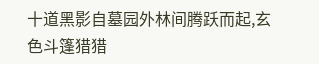十道黑影自墓园外林间腾跃而起,玄色斗篷猎猎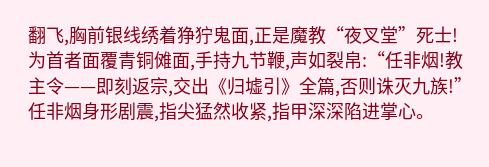翻飞,胸前银线绣着狰狞鬼面,正是魔教“夜叉堂”死士!
为首者面覆青铜傩面,手持九节鞭,声如裂帛:“任非烟!教主令——即刻返宗,交出《归墟引》全篇,否则诛灭九族!”
任非烟身形剧震,指尖猛然收紧,指甲深深陷进掌心。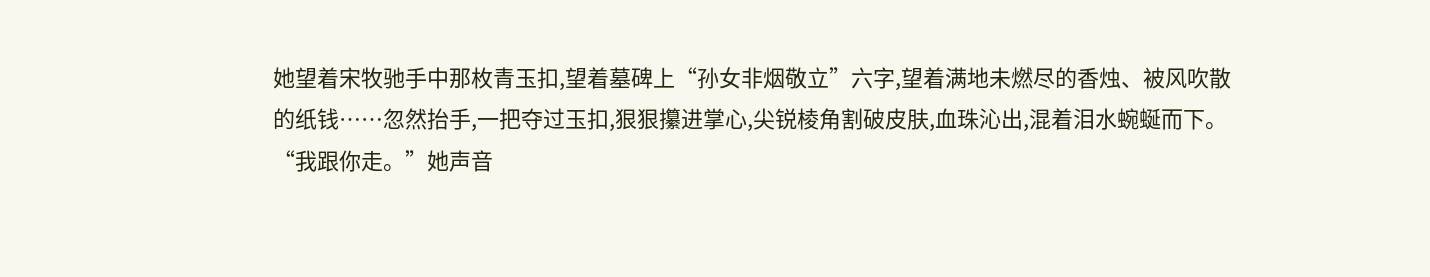她望着宋牧驰手中那枚青玉扣,望着墓碑上“孙女非烟敬立”六字,望着满地未燃尽的香烛、被风吹散的纸钱……忽然抬手,一把夺过玉扣,狠狠攥进掌心,尖锐棱角割破皮肤,血珠沁出,混着泪水蜿蜒而下。
“我跟你走。”她声音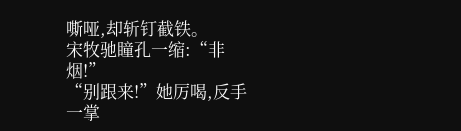嘶哑,却斩钉截铁。
宋牧驰瞳孔一缩:“非烟!”
“别跟来!”她厉喝,反手一掌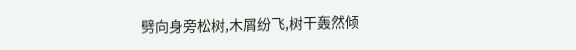劈向身旁松树,木屑纷飞,树干轰然倾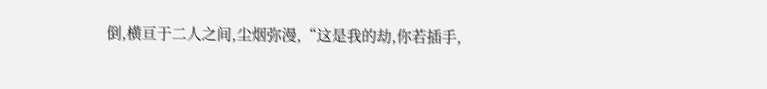倒,横亘于二人之间,尘烟弥漫,“这是我的劫,你若插手,